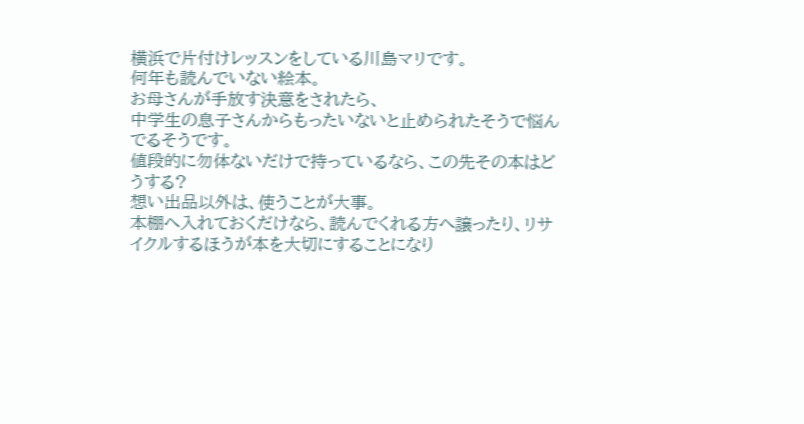横浜で片付けレッスンをしている川島マリです。
何年も読んでいない絵本。
お母さんが手放す決意をされたら、
中学生の息子さんからもったいないと止められたそうで悩んでるそうです。
値段的に勿体ないだけで持っているなら、この先その本はどうする?
想い出品以外は、使うことが大事。
本棚へ入れておくだけなら、読んでくれる方へ譲ったり、リサイクルするほうが本を大切にすることになり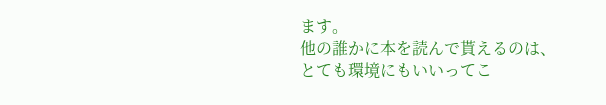ます。
他の誰かに本を読んで貰えるのは、とても環境にもいいってこ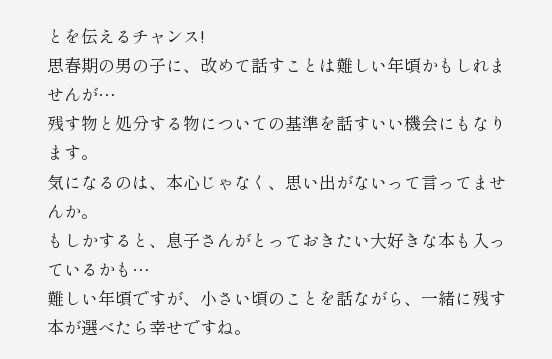とを伝えるチャンス!
思春期の男の子に、改めて話すことは難しい年頃かもしれませんが…
残す物と処分する物についての基準を話すいい機会にもなります。
気になるのは、本心じゃなく、思い出がないって言ってませんか。
もしかすると、息子さんがとっておきたい大好きな本も入っているかも…
難しい年頃ですが、小さい頃のことを話ながら、一緒に残す本が選べたら幸せですね。